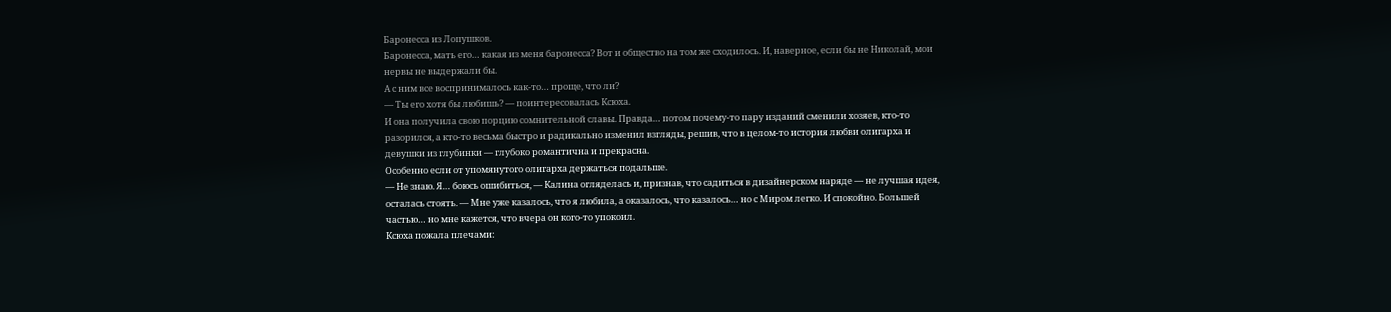Баронесса из Лопушков.
Баронесса, мать его… какая из меня баронесса? Вот и общество на том же сходилось. И, наверное, если бы не Николай, мои нервы не выдержали бы.
А с ним все воспринималось как-то… проще, что ли?
— Ты его хотя бы любишь? — поинтересовалась Ксюха.
И она получила свою порцию сомнительной славы. Правда… потом почему-то пару изданий сменили хозяев, кто-то разорился, а кто-то весьма быстро и радикально изменил взгляды, решив, что в целом-то история любви олигарха и девушки из глубинки — глубоко романтична и прекрасна.
Особенно если от упомянутого олигарха держаться подальше.
— Не знаю. Я… боюсь ошибиться, — Калина огляделась и, признав, что садиться в дизайнерском наряде — не лучшая идея, осталась стоять. — Мне уже казалось, что я любила, а оказалось, что казалось… но с Миром легко. И спокойно. Большей частью… но мне кажется, что вчера он кого-то упокоил.
Ксюха пожала плечами: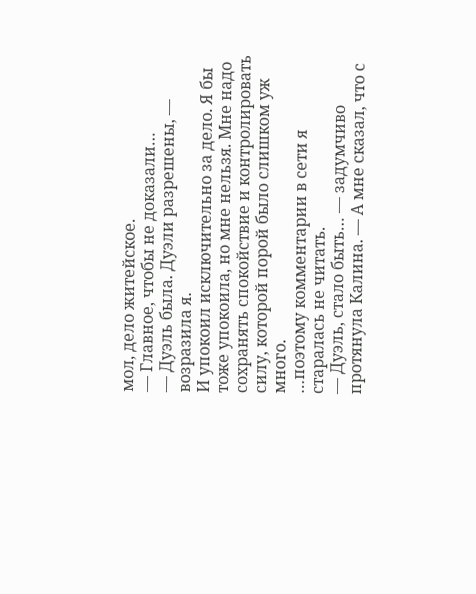мол, дело житейское.
— Главное, чтобы не доказали…
— Дуэль была. Дуэли разрешены, — возразила я.
И упокоил исключительно за дело. Я бы тоже упокоила, но мне нельзя. Мне надо сохранять спокойствие и контролировать силу, которой порой было слишком уж много.
…поэтому комментарии в сети я старалась не читать.
— Дуэль, стало быть… — задумчиво протянула Калина. — А мне сказал, что с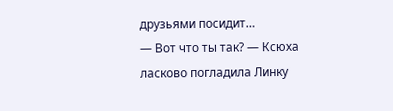друзьями посидит…
— Вот что ты так? — Ксюха ласково погладила Линку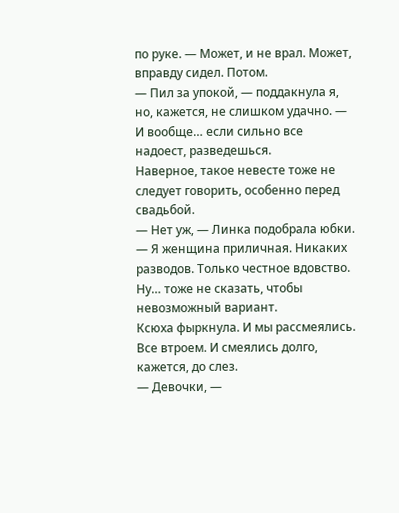по руке. — Может, и не врал. Может, вправду сидел. Потом.
— Пил за упокой, — поддакнула я, но, кажется, не слишком удачно. — И вообще… если сильно все надоест, разведешься.
Наверное, такое невесте тоже не следует говорить, особенно перед свадьбой.
— Нет уж, — Линка подобрала юбки. — Я женщина приличная. Никаких разводов. Только честное вдовство.
Ну… тоже не сказать, чтобы невозможный вариант.
Ксюха фыркнула. И мы рассмеялись. Все втроем. И смеялись долго, кажется, до слез.
— Девочки, —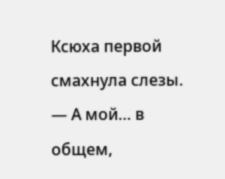Ксюха первой смахнула слезы. — А мой… в общем,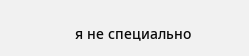я не специально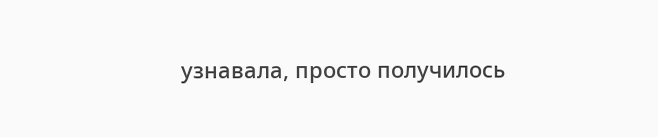узнавала, просто получилось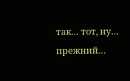так… тот, ну… прежний…